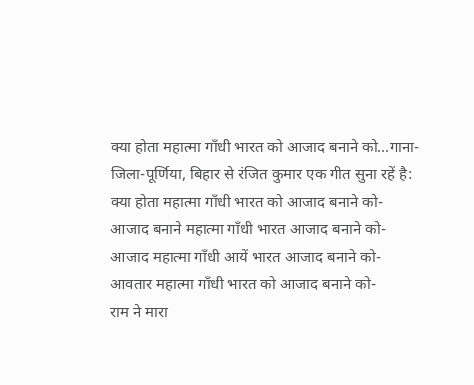क्या होता महात्मा गाँधी भारत को आजाद बनाने को...गाना-
जिला-पूर्णिया, बिहार से रंजित कुमार एक गीत सुना रहें है:
क्या होता महात्मा गाँधी भारत को आजाद बनाने को-
आजाद बनाने महात्मा गाँधी भारत आजाद बनाने को-
आजाद महात्मा गाँधी आयें भारत आजाद बनाने को-
आवतार महात्मा गाँधी भारत को आजाद बनाने को-
राम ने मारा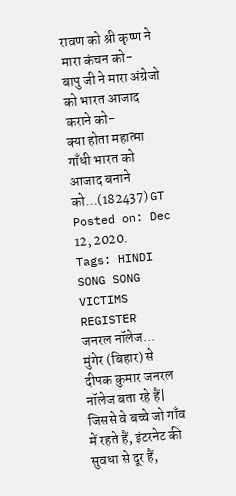रावण को श्री कृष्ण ने मारा कंचन को-
बापु जी ने मारा अंग्रेजो को भारत आजाद कराने को-
क्या होता महात्मा गाँधी भारत को आजाद बनाने को...(182437) GT
Posted on: Dec 12, 2020. Tags: HINDI SONG SONG VICTIMS REGISTER
जनरल नॉलेज...
मुंगेर (बिहार) से दीपक कुमार जनरल नॉलेज बता रहे हैं| जिससे वे बच्चे जो गाँव में रहते हैं, इंटरनेट की सुवधा से दूर हैं,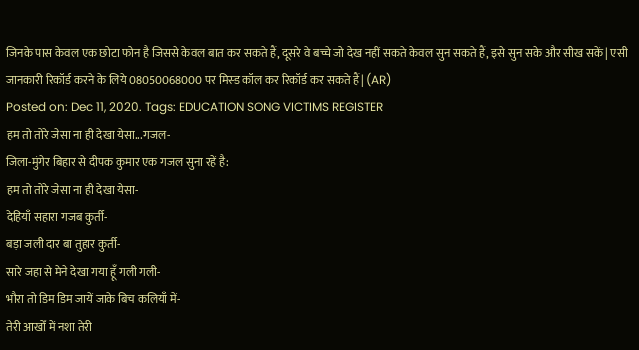जिनके पास केवल एक छोटा फोन है जिससे केवल बात कर सकते हैं, दूसरे वे बच्चे जो देख नहीं सकते केवल सुन सकते हैं, इसे सुन सके और सीख सकें| एसी जानकारी रिकॉर्ड करने के लिये 08050068000 पर मिस्ड कॉल कर रिकॉर्ड कर सकते हैं| (AR)
Posted on: Dec 11, 2020. Tags: EDUCATION SONG VICTIMS REGISTER
हम तो तोरे जेसा ना ही देखा येसा...गजल-
जिला-मुंगेर बिहार से दीपक कुमार एक गजल सुना रहें है:
हम तो तोरे जेसा ना ही देखा येसा-
देहियाँ सहारा गजब कुर्ती-
बड़ा जली दार बा तुहार कुर्ती-
सारे जहा से मेने देखा गया हूँ गली गली-
भौरा तो डिम डिम जायें जाके बिच कलियाँ में-
तेरी आखोँ में नशा तेरी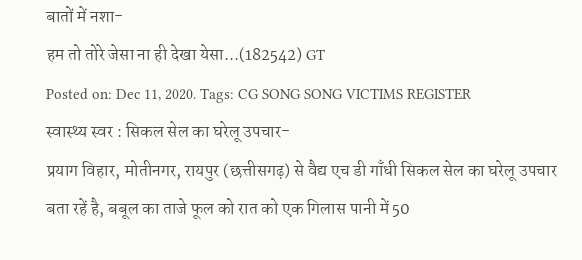बातों में नशा-
हम तो तोरे जेसा ना ही देखा येसा...(182542) GT
Posted on: Dec 11, 2020. Tags: CG SONG SONG VICTIMS REGISTER
स्वास्थ्य स्वर : सिकल सेल का घरेलू उपचार-
प्रयाग विहार, मोतीनगर, रायपुर (छत्तीसगढ़) से वैद्य एच डी गाँधी सिकल सेल का घरेलू उपचार बता रहें है, बबूल का ताजे फूल को रात को एक गिलास पानी में 50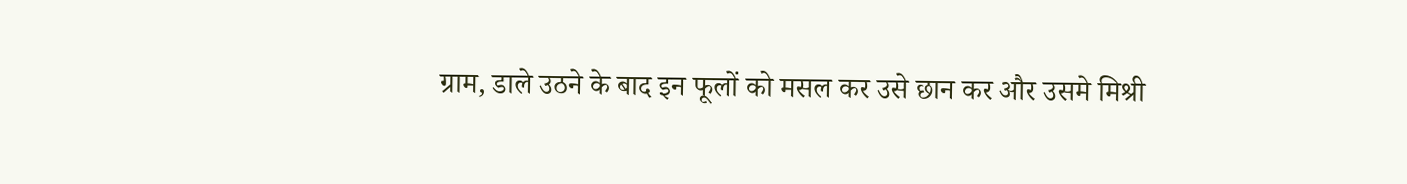ग्राम, डाले उठने के बाद इन फूलों को मसल कर उसे छान कर और उसमे मिश्री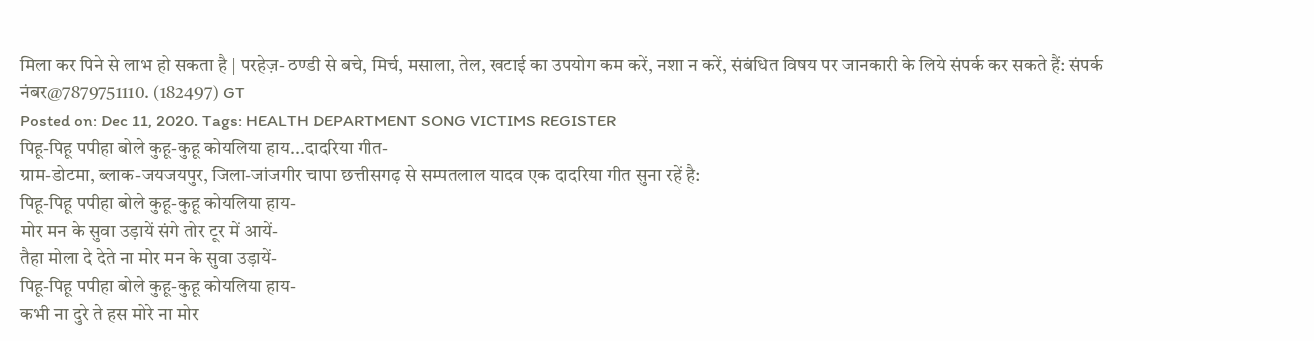मिला कर पिने से लाभ हो सकता है | परहेज़- ठण्डी से बचे, मिर्च, मसाला, तेल, खटाई का उपयोग कम करें, नशा न करें, संबंधित विषय पर जानकारी के लिये संपर्क कर सकते हैं: संपर्क नंबर@7879751110. (182497) GT
Posted on: Dec 11, 2020. Tags: HEALTH DEPARTMENT SONG VICTIMS REGISTER
पिहू-पिहू पपीहा बोले कुहू-कुहू कोयलिया हाय...दादरिया गीत-
ग्राम-डोटमा, ब्लाक-जयजयपुर, जिला-जांजगीर चापा छत्तीसगढ़ से सम्पतलाल यादव एक दादरिया गीत सुना रहें है:
पिहू-पिहू पपीहा बोले कुहू-कुहू कोयलिया हाय-
मोर मन के सुवा उड़ायें संगे तोर टूर में आयें-
तैहा मोला दे देते ना मोर मन के सुवा उड़ायें-
पिहू-पिहू पपीहा बोले कुहू-कुहू कोयलिया हाय-
कभी ना दुरे ते हस मोरे ना मोर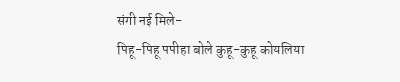संगी नई मिले-
पिहू-पिहू पपीहा बोले कुहू-कुहू कोयलिया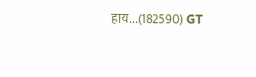हाय...(182590) GT